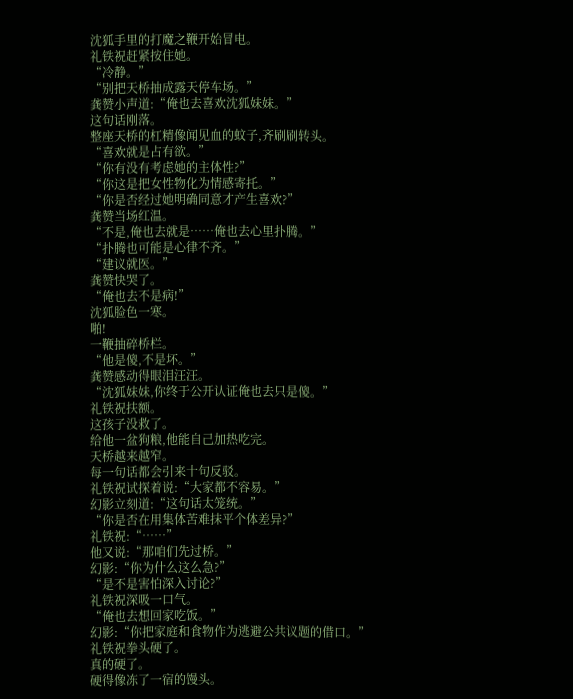沈狐手里的打魔之鞭开始冒电。
礼铁祝赶紧按住她。
“冷静。”
“别把天桥抽成露天停车场。”
龚赞小声道:“俺也去喜欢沈狐妹妹。”
这句话刚落。
整座天桥的杠精像闻见血的蚊子,齐刷刷转头。
“喜欢就是占有欲。”
“你有没有考虑她的主体性?”
“你这是把女性物化为情感寄托。”
“你是否经过她明确同意才产生喜欢?”
龚赞当场红温。
“不是,俺也去就是……俺也去心里扑腾。”
“扑腾也可能是心律不齐。”
“建议就医。”
龚赞快哭了。
“俺也去不是病!”
沈狐脸色一寒。
啪!
一鞭抽碎桥栏。
“他是傻,不是坏。”
龚赞感动得眼泪汪汪。
“沈狐妹妹,你终于公开认证俺也去只是傻。”
礼铁祝扶额。
这孩子没救了。
给他一盆狗粮,他能自己加热吃完。
天桥越来越窄。
每一句话都会引来十句反驳。
礼铁祝试探着说:“大家都不容易。”
幻影立刻道:“这句话太笼统。”
“你是否在用集体苦难抹平个体差异?”
礼铁祝:“……”
他又说:“那咱们先过桥。”
幻影:“你为什么这么急?”
“是不是害怕深入讨论?”
礼铁祝深吸一口气。
“俺也去想回家吃饭。”
幻影:“你把家庭和食物作为逃避公共议题的借口。”
礼铁祝拳头硬了。
真的硬了。
硬得像冻了一宿的馒头。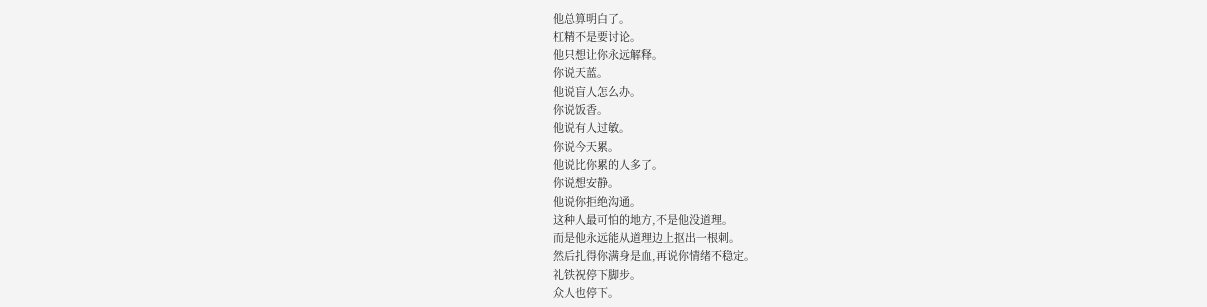他总算明白了。
杠精不是要讨论。
他只想让你永远解释。
你说天蓝。
他说盲人怎么办。
你说饭香。
他说有人过敏。
你说今天累。
他说比你累的人多了。
你说想安静。
他说你拒绝沟通。
这种人最可怕的地方,不是他没道理。
而是他永远能从道理边上抠出一根刺。
然后扎得你满身是血,再说你情绪不稳定。
礼铁祝停下脚步。
众人也停下。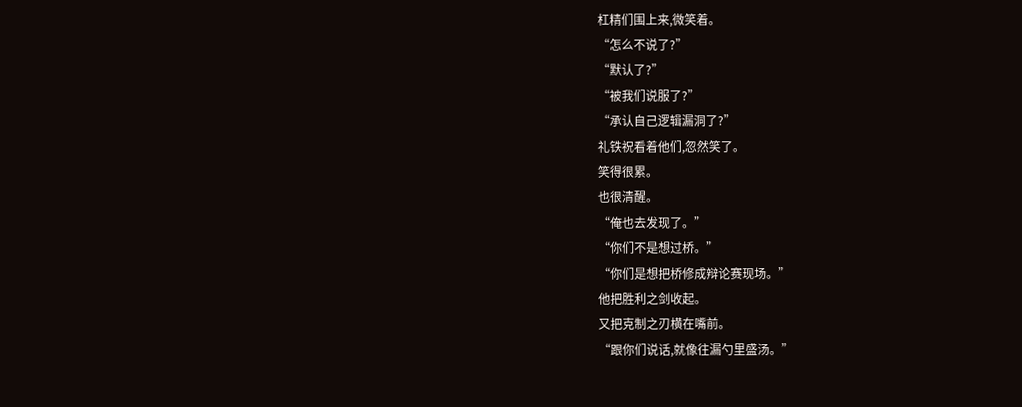杠精们围上来,微笑着。
“怎么不说了?”
“默认了?”
“被我们说服了?”
“承认自己逻辑漏洞了?”
礼铁祝看着他们,忽然笑了。
笑得很累。
也很清醒。
“俺也去发现了。”
“你们不是想过桥。”
“你们是想把桥修成辩论赛现场。”
他把胜利之剑收起。
又把克制之刃横在嘴前。
“跟你们说话,就像往漏勺里盛汤。”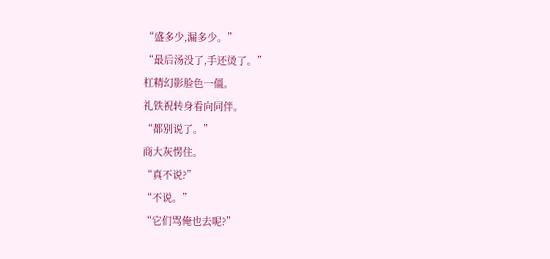“盛多少,漏多少。”
“最后汤没了,手还烫了。”
杠精幻影脸色一僵。
礼铁祝转身看向同伴。
“都别说了。”
商大灰愣住。
“真不说?”
“不说。”
“它们骂俺也去呢?”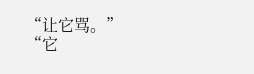“让它骂。”
“它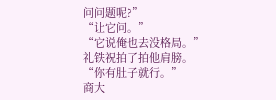问问题呢?”
“让它问。”
“它说俺也去没格局。”
礼铁祝拍了拍他肩膀。
“你有肚子就行。”
商大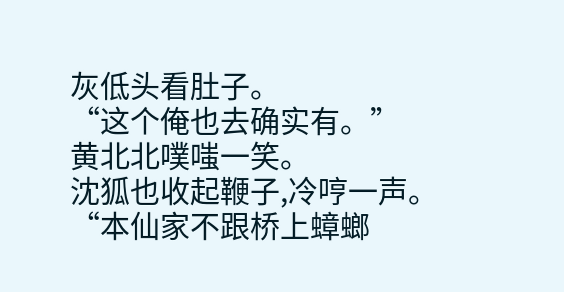灰低头看肚子。
“这个俺也去确实有。”
黄北北噗嗤一笑。
沈狐也收起鞭子,冷哼一声。
“本仙家不跟桥上蟑螂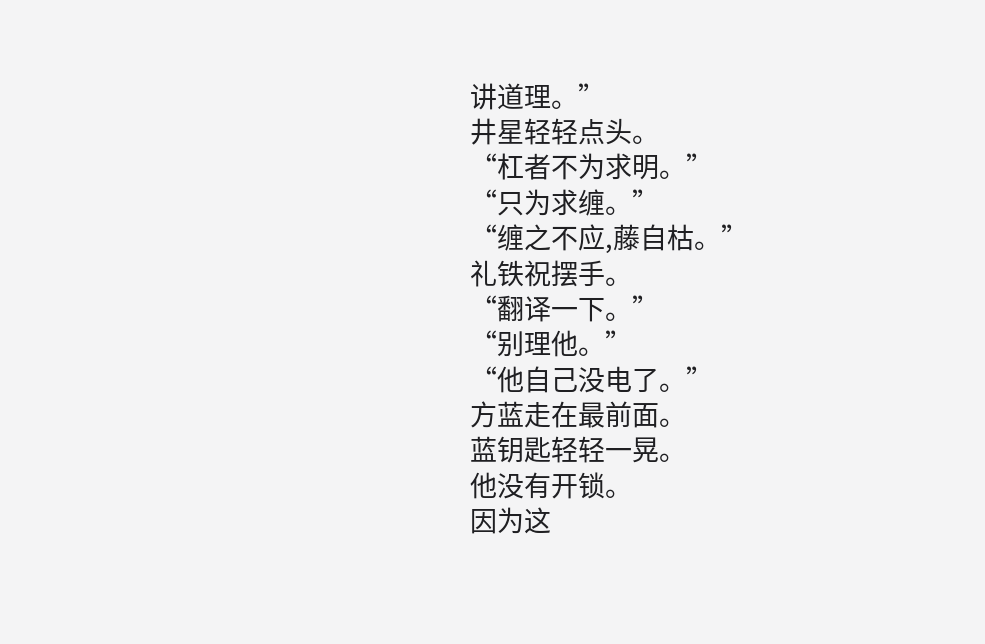讲道理。”
井星轻轻点头。
“杠者不为求明。”
“只为求缠。”
“缠之不应,藤自枯。”
礼铁祝摆手。
“翻译一下。”
“别理他。”
“他自己没电了。”
方蓝走在最前面。
蓝钥匙轻轻一晃。
他没有开锁。
因为这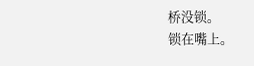桥没锁。
锁在嘴上。